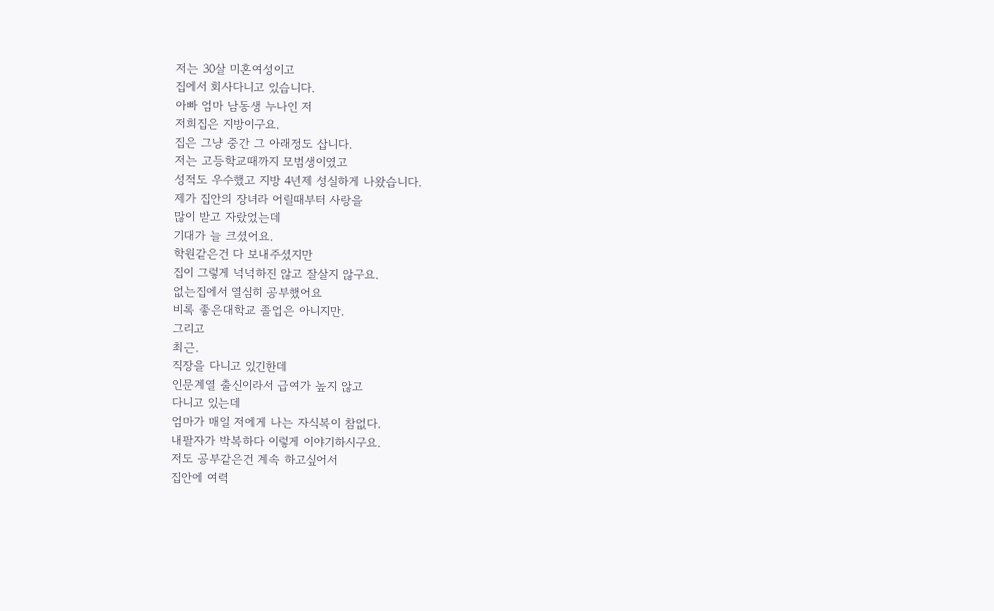저는 30살 미혼여성이고
집에서 회사다니고 있습니다.
아빠 엄마 남동생 누나인 저
저희집은 지방이구요.
집은 그냥 중간 그 아래정도 삽니다.
저는 고등학교때까지 모범생이였고
성적도 우수했고 지방 4년제 성실하게 나왔습니다.
제가 집안의 장녀라 어릴때부터 사랑을
많이 받고 자랐었는데
기대가 늘 크셨어요.
학원같은건 다 보내주셨지만
집이 그렇게 넉넉하진 않고 잘살지 않구요.
없는집에서 열심히 공부했어요
비록 좋은대학교 졸업은 아니지만.
그리고
최근.
직장을 다니고 있긴한데
인문계열 출신이라서 급여가 높지 않고
다니고 있는데
엄마가 매일 저에게 나는 자식복이 참없다.
내팔자가 박복하다 이렇게 이야기하시구요.
저도 공부같은건 계속 하고싶어서
집안에 여력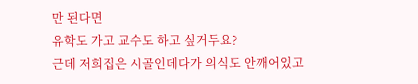만 된다면
유학도 가고 교수도 하고 싶거두요?
근데 저희집은 시골인데다가 의식도 안깨어있고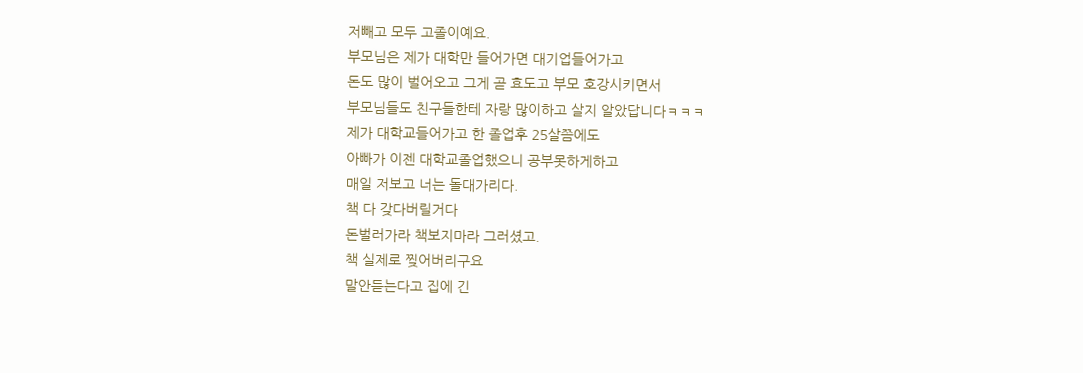저빼고 모두 고졸이예요.
부모님은 제가 대학만 들어가면 대기업들어가고
돈도 많이 벌어오고 그게 곧 효도고 부모 호강시키면서
부모님들도 친구들한테 자랑 많이하고 살지 알았답니다ㅋㅋㅋ
제가 대학교들어가고 한 졸업후 25살쯤에도
아빠가 이젠 대학교졸업했으니 공부못하게하고
매일 저보고 너는 돌대가리다.
책 다 갖다버릴거다
돈벌러가라 책보지마라 그러셨고.
책 실제로 찢어버리구요
말안듣는다고 집에 긴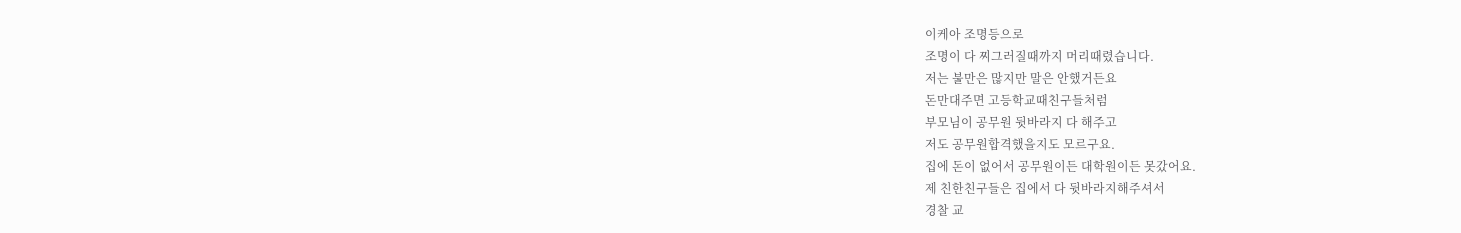이케아 조명등으로
조명이 다 찌그러질때까지 머리때렸습니다.
저는 불만은 많지만 말은 안했거든요
돈만대주면 고등학교때친구들처럼
부모님이 공무원 뒷바라지 다 해주고
저도 공무원합격했을지도 모르구요.
집에 돈이 없어서 공무원이든 대학원이든 못갔어요.
제 친한친구들은 집에서 다 뒷바라지해주셔서
경찰 교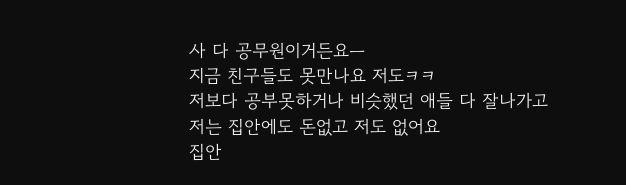사 다 공무원이거든요ㅡ
지금 친구들도 못만나요 저도ㅋㅋ
저보다 공부못하거나 비슷했던 애들 다 잘나가고
저는 집안에도 돈없고 저도 없어요
집안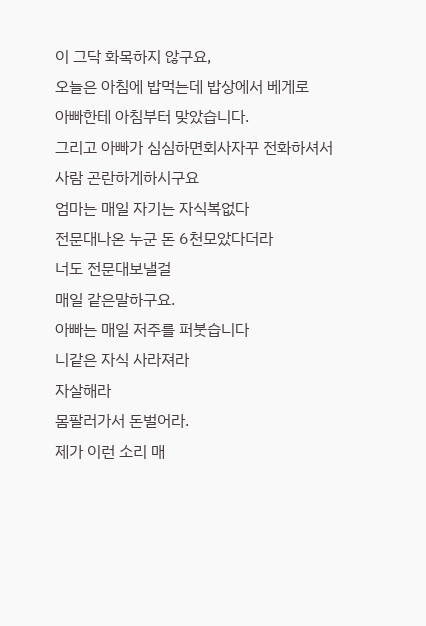이 그닥 화목하지 않구요,
오늘은 아침에 밥먹는데 밥상에서 베게로
아빠한테 아침부터 맞았습니다.
그리고 아빠가 심심하면회사자꾸 전화하셔서
사람 곤란하게하시구요
엄마는 매일 자기는 자식복없다
전문대나온 누군 돈 6천모았다더라
너도 전문대보낼걸
매일 같은말하구요.
아빠는 매일 저주를 퍼붓습니다
니같은 자식 사라져라
자살해라
몸팔러가서 돈벌어라.
제가 이런 소리 매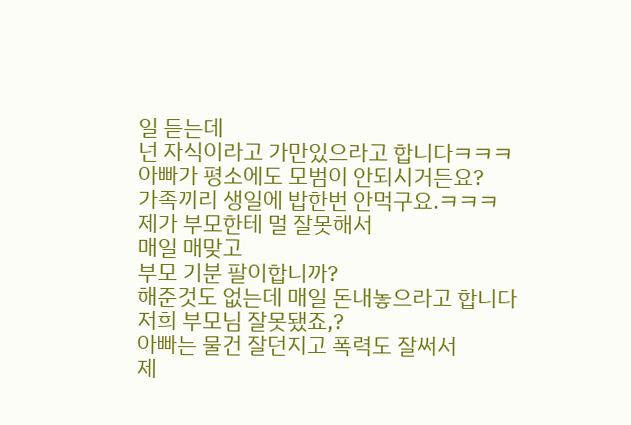일 듣는데
넌 자식이라고 가만있으라고 합니다ㅋㅋㅋ
아빠가 평소에도 모범이 안되시거든요?
가족끼리 생일에 밥한번 안먹구요.ㅋㅋㅋ
제가 부모한테 멀 잘못해서
매일 매맞고
부모 기분 팔이합니까?
해준것도 없는데 매일 돈내놓으라고 합니다
저희 부모님 잘못됐죠,?
아빠는 물건 잘던지고 폭력도 잘써서
제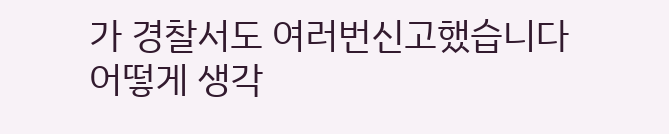가 경찰서도 여러번신고했습니다
어떻게 생각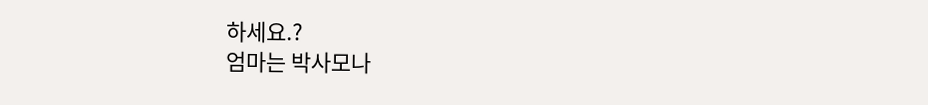하세요.?
엄마는 박사모나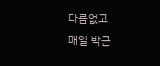다름없고
매일 박근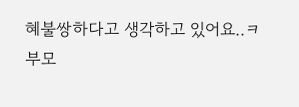혜불쌍하다고 생각하고 있어요..ㅋ
부모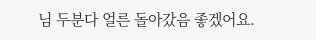님 두분다 얼른 돌아갔음 좋겠어요.